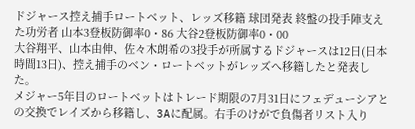ドジャース控え捕手ロートベット、レッズ移籍 球団発表 終盤の投手陣支えた功労者 山本3登板防御率0・86 大谷2登板防御率0・00
大谷翔平、山本由伸、佐々木朗希の3投手が所属するドジャースは12日(日本時間13日)、控え捕手のベン・ロートベットがレッズへ移籍したと発表した。
メジャー5年目のロートベットはトレード期限の7月31日にフェデューシアとの交換でレイズから移籍し、3Aに配属。右手のけがで負傷者リスト入り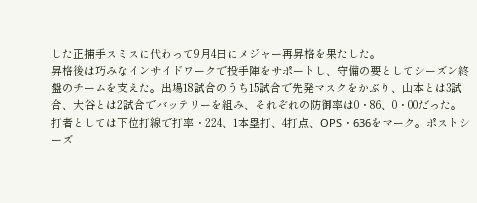した正捕手スミスに代わって9月4日にメジャー再昇格を果たした。
昇格後は巧みなインサイドワークで投手陣をサポートし、守備の要としてシーズン終盤のチームを支えた。出場18試合のうち15試合で先発マスクをかぶり、山本とは3試合、大谷とは2試合でバッテリーを組み、それぞれの防御率は0・86、0・00だった。
打者としては下位打線で打率・224、1本塁打、4打点、OPS・636をマーク。ポストシーズ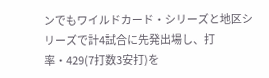ンでもワイルドカード・シリーズと地区シリーズで計4試合に先発出場し、打率・429(7打数3安打)を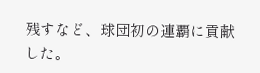残すなど、球団初の連覇に貢献した。